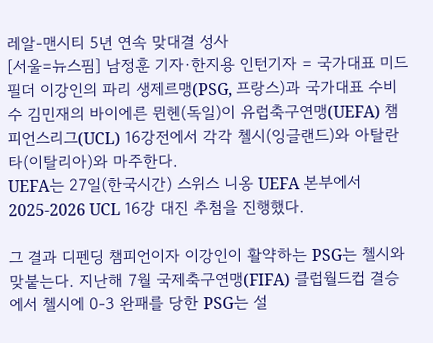레알-맨시티 5년 연속 맞대결 성사
[서울=뉴스핌] 남정훈 기자·한지용 인턴기자 = 국가대표 미드필더 이강인의 파리 생제르맹(PSG, 프랑스)과 국가대표 수비수 김민재의 바이에른 뮌헨(독일)이 유럽축구연맹(UEFA) 챔피언스리그(UCL) 16강전에서 각각 첼시(잉글랜드)와 아탈란타(이탈리아)와 마주한다.
UEFA는 27일(한국시간) 스위스 니옹 UEFA 본부에서 2025-2026 UCL 16강 대진 추첨을 진행했다.

그 결과 디펜딩 챔피언이자 이강인이 활약하는 PSG는 첼시와 맞붙는다. 지난해 7월 국제축구연맹(FIFA) 클럽월드컵 결승에서 첼시에 0-3 완패를 당한 PSG는 설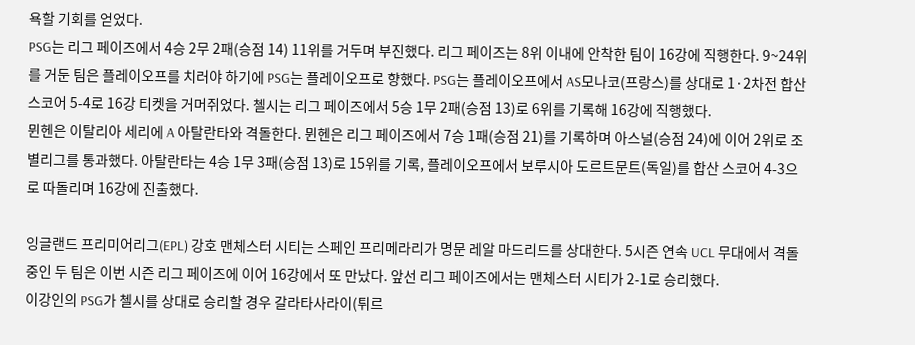욕할 기회를 얻었다.
PSG는 리그 페이즈에서 4승 2무 2패(승점 14) 11위를 거두며 부진했다. 리그 페이즈는 8위 이내에 안착한 팀이 16강에 직행한다. 9~24위를 거둔 팀은 플레이오프를 치러야 하기에 PSG는 플레이오프로 향했다. PSG는 플레이오프에서 AS모나코(프랑스)를 상대로 1·2차전 합산 스코어 5-4로 16강 티켓을 거머쥐었다. 첼시는 리그 페이즈에서 5승 1무 2패(승점 13)로 6위를 기록해 16강에 직행했다.
뮌헨은 이탈리아 세리에 A 아탈란타와 격돌한다. 뮌헨은 리그 페이즈에서 7승 1패(승점 21)를 기록하며 아스널(승점 24)에 이어 2위로 조별리그를 통과했다. 아탈란타는 4승 1무 3패(승점 13)로 15위를 기록, 플레이오프에서 보루시아 도르트문트(독일)를 합산 스코어 4-3으로 따돌리며 16강에 진출했다.

잉글랜드 프리미어리그(EPL) 강호 맨체스터 시티는 스페인 프리메라리가 명문 레알 마드리드를 상대한다. 5시즌 연속 UCL 무대에서 격돌 중인 두 팀은 이번 시즌 리그 페이즈에 이어 16강에서 또 만났다. 앞선 리그 페이즈에서는 맨체스터 시티가 2-1로 승리했다.
이강인의 PSG가 첼시를 상대로 승리할 경우 갈라타사라이(튀르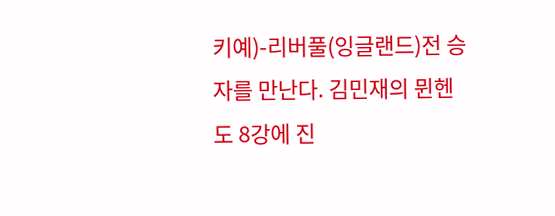키예)-리버풀(잉글랜드)전 승자를 만난다. 김민재의 뮌헨도 8강에 진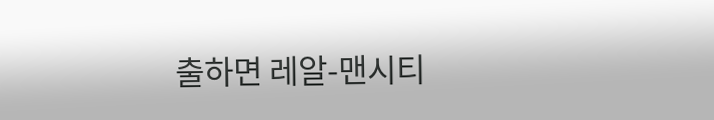출하면 레알-맨시티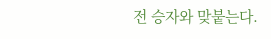전 승자와 맞붙는다.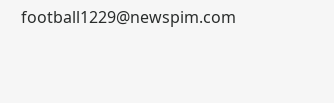football1229@newspim.com